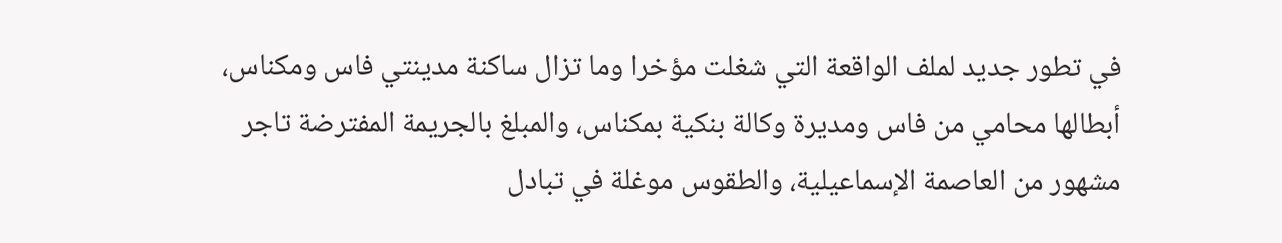في تطور جديد لملف الواقعة التي شغلت مؤخرا وما تزال ساكنة مدينتي فاس ومكناس، أبطالها محامي من فاس ومديرة وكالة بنكية بمكناس، والمبلغ بالجريمة المفترضة تاجر مشهور من العاصمة الإسماعيلية، والطقوس موغلة في تبادل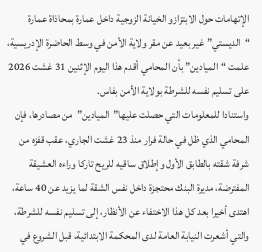الإتهامات حول الابتزازو الخيانة الزوجية داخل عمارة بمحاذاة عمارة “الديستي” غير بعيد عن مقر ولاية الأمن في وسط الحاضرة الإدريسية، علمت “الميادين” بأن المحامي أقدم هذا اليوم الإثنين 31 غشت 2026 على تسليم نفسه للشرطة بولاية الأمن بفاس.
واستنادا للمعلومات التي حصلت عليها”الميادين”من مصادرها، فإن المحامي الذي ظل في حالة فرار منذ 23 غشت الجاري، عقب قفزه من شرفة شقته بالطابق الأول وإطلاق ساقيه للريح تاركا وراءه العشيقة المفترضة، مديرة البنك محتجزة داخل نفس الشقة لما يزيد عن 40 ساعة، اهتدى أخيرا بعد كل هذا الاختفاء عن الأنظار، إلى تسليم نفسه للشرطة، والتي أشعرت النيابة العامة لدى المحكمة الابتدائية، قبل الشروع في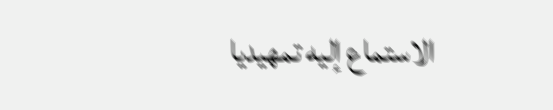الاستماع إليه تمهيديا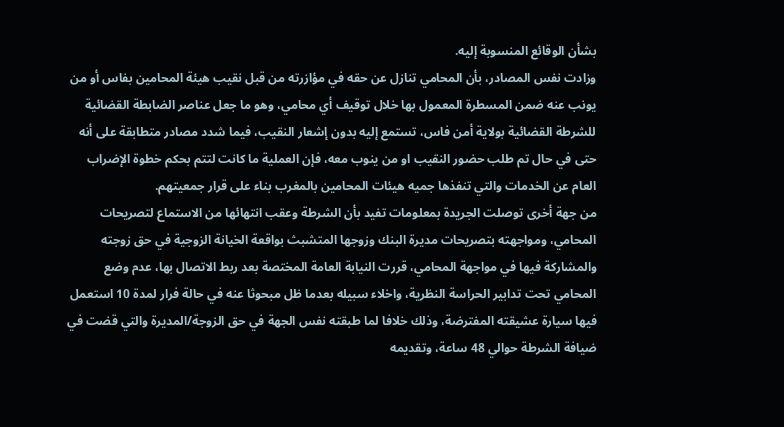بشأن الوقائع المنسوبة إليه.
وزادت نفس المصادر، بأن المحامي تنازل عن حقه في مؤازرته من قبل نقيب هيئة المحامين بفاس أو من يونب عنه ضمن المسطرة المعمول بها خلال توقيف أي محامي، وهو ما جعل عناصر الضابطة القضائية للشرطة القضائية بولاية أمن فاس، تستمع إليه بدون إشعار النقيب، فيما شدد مصادر متطابقة على أنه حتى في حال تم طلب حضور النقيب او من ينوب معه، فإن العملية ما كانت لتتم بحكم خطوة الإضراب العام عن الخدمات والتي تنفذها جميه هيئات المحامين بالمغرب بناء على قرار جمعيتهم.
من جهة أخرى توصلت الجريدة بمعلومات تفيد بأن الشرطة وعقب انتهائها من الاستماع لتصريحات المحامي، ومواجهته بتصريحات مديرة البنك وزوجها المتشبث بواقعة الخيانة الزوجية في حق زوجته والمشاركة فيها في مواجهة المحامي، قررت النيابة العامة المختصة بعد ربط الاتصال بها، عدم وضع المحامي تحت تدابير الحراسة النظرية، واخلاء سبيله بعدما ظل مبحوثا عنه في حالة فرار لمدة 10 استعمل فيها سيارة عشيقته المفترضة، وذلك خلافا لما طبقته نفس الجهة في حق الزوجة/المديرة والتي قضت في ضيافة الشرطة حوالي 48 ساعة، وتقديمه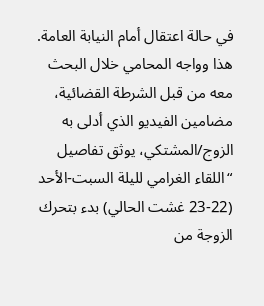في حالة اعتقال أمام النيابة العامة.
هذا وواجه المحامي خلال البحث معه من قبل الشرطة القضائية، مضامين الفيديو الذي أدلى به الزوج/المشتكي، يوثق تفاصيل “اللقاء الغرامي لليلة السبت-الأحد (22-23 غشت الحالي) بدء بتحرك الزوجة من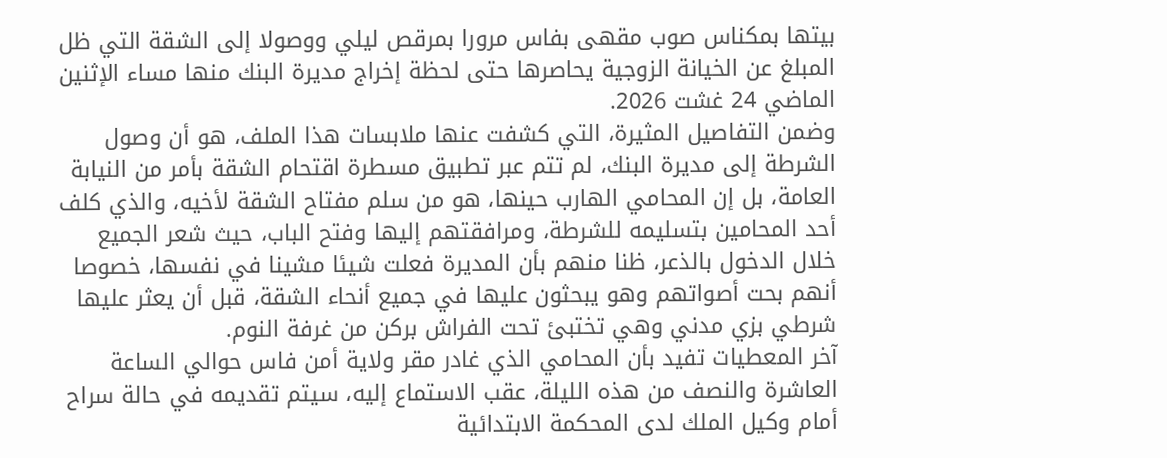بيتها بمكناس صوب مقهى بفاس مرورا بمرقص ليلي ووصولا إلى الشقة التي ظل المبلغ عن الخيانة الزوجية يحاصرها حتى لحظة إخراج مديرة البنك منها مساء الإثنين الماضي 24 غشت 2026.
وضمن التفاصيل المثيرة، التي كشفت عنها ملابسات هذا الملف، هو أن وصول الشرطة إلى مديرة البنك، لم تتم عبر تطبيق مسطرة اقتحام الشقة بأمر من النيابة العامة، بل إن المحامي الهارب حينها، هو من سلم مفتاح الشقة لأخيه، والذي كلف أحد المحامين بتسليمه للشرطة، ومرافقتهم إليها وفتح الباب، حيث شعر الجميع خلال الدخول بالذعر، ظنا منهم بأن المديرة فعلت شيئا مشينا في نفسها، خصوصا أنهم بحت أصواتهم وهو يبحثون عليها في جميع أنحاء الشقة، قبل أن يعثر عليها شرطي بزي مدني وهي تختبئ تحت الفراش بركن من غرفة النوم.
آخر المعطيات تفيد بأن المحامي الذي غادر مقر ولاية أمن فاس حوالي الساعة العاشرة والنصف من هذه الليلة، عقب الاستماع إليه، سيتم تقديمه في حالة سراح أمام وكيل الملك لدى المحكمة الابتدائية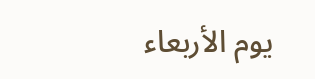يوم الأربعاء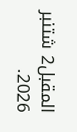المقبل2 شتنبر 2026.